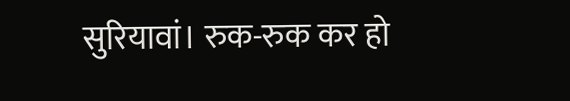सुरियावां। रुक-रुक कर हो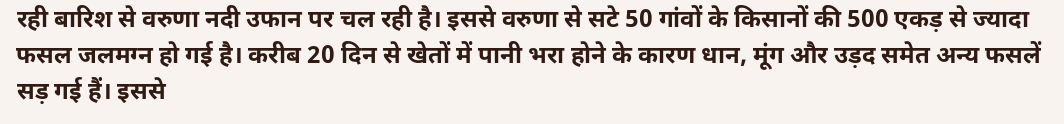रही बारिश से वरुणा नदी उफान पर चल रही है। इससे वरुणा से सटे 50 गांवों के किसानों की 500 एकड़ से ज्यादा फसल जलमग्न हो गई है। करीब 20 दिन से खेतों में पानी भरा होने के कारण धान, मूंग और उड़द समेत अन्य फसलें सड़ गई हैं। इससे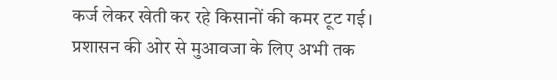कर्ज लेकर खेती कर रहे किसानों की कमर टूट गई। प्रशासन की ओर से मुआवजा के लिए अभी तक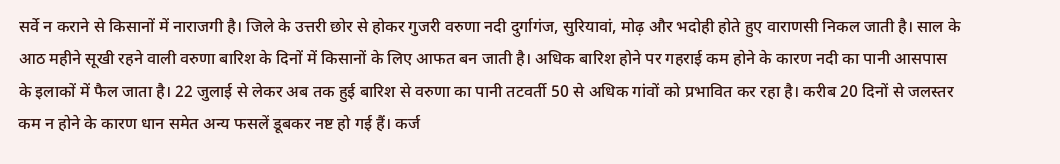सर्वे न कराने से किसानों में नाराजगी है। जिले के उत्तरी छोर से होकर गुजरी वरुणा नदी दुर्गागंज, सुरियावां, मोढ़ और भदोही होते हुए वाराणसी निकल जाती है। साल के आठ महीने सूखी रहने वाली वरुणा बारिश के दिनों में किसानों के लिए आफत बन जाती है। अधिक बारिश होने पर गहराई कम होने के कारण नदी का पानी आसपास के इलाकों में फैल जाता है। 22 जुलाई से लेकर अब तक हुई बारिश से वरुणा का पानी तटवर्ती 50 से अधिक गांवों को प्रभावित कर रहा है। करीब 20 दिनों से जलस्तर कम न होने के कारण धान समेत अन्य फसलें डूबकर नष्ट हो गई हैं। कर्ज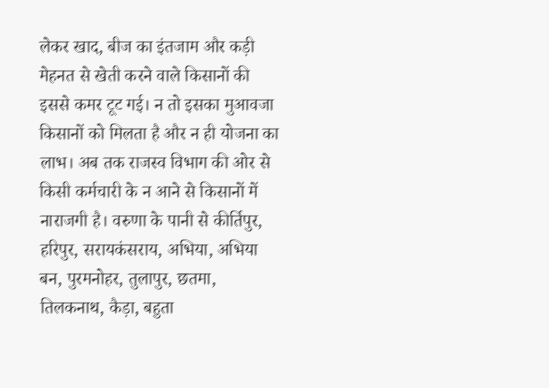लेकर खाद, बीज का इंतजाम और कड़ी मेहनत से खेती करने वाले किसानों की इससे कमर टूट गई। न तो इसका मुआवजा किसानों को मिलता है और न ही योजना का लाभ। अब तक राजस्व विभाग की ओर से किसी कर्मचारी के न आने से किसानों में नाराजगी है। वरुणा के पानी से कीर्तिपुर, हरिपुर, सरायकंसराय, अभिया, अभिया बन, पुरमनोहर, तुलापुर, छतमा, तिलकनाथ, कैड़ा, बहुता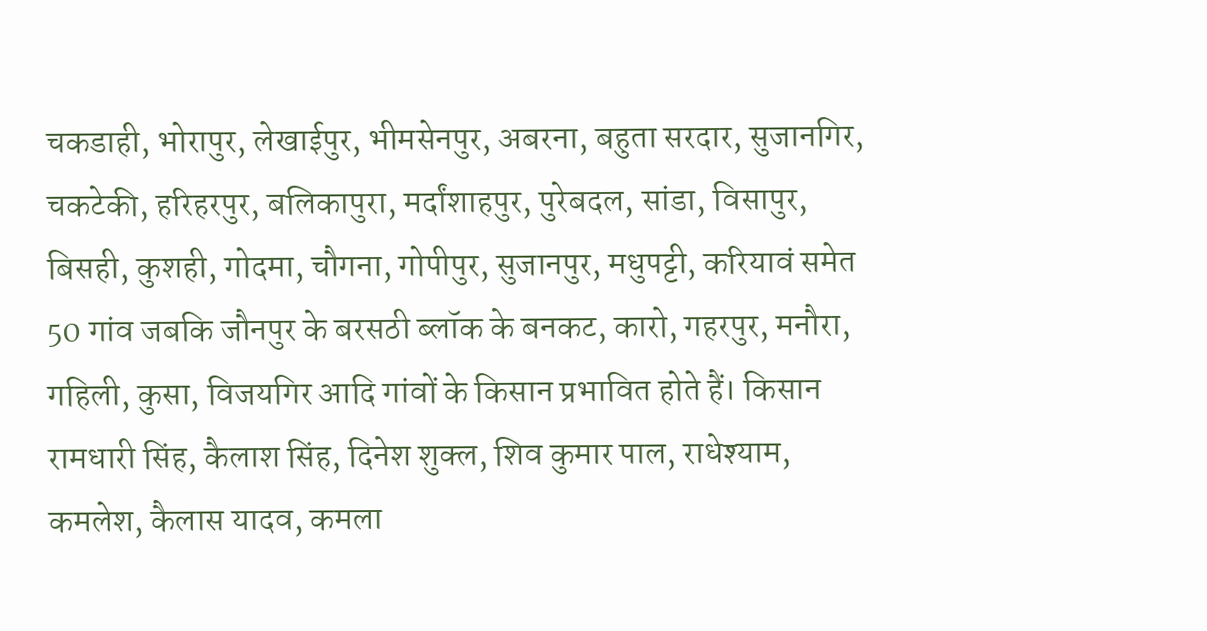चकडाही, भोरापुर, लेखाईपुर, भीमसेनपुर, अबरना, बहुता सरदार, सुजानगिर, चकटेकी, हरिहरपुर, बलिकापुरा, मर्दांशाहपुर, पुरेबदल, सांडा, विसापुर, बिसही, कुशही, गोदमा, चौगना, गोपीपुर, सुजानपुर, मधुपट्टी, करियावं समेत 50 गांव जबकि जौनपुर के बरसठी ब्लॉक के बनकट, कारो, गहरपुर, मनौरा, गहिली, कुसा, विजयगिर आदि गांवों के किसान प्रभावित होते हैं। किसान रामधारी सिंह, कैलाश सिंह, दिनेश शुक्ल, शिव कुमार पाल, राधेश्याम, कमलेश, कैलास यादव, कमला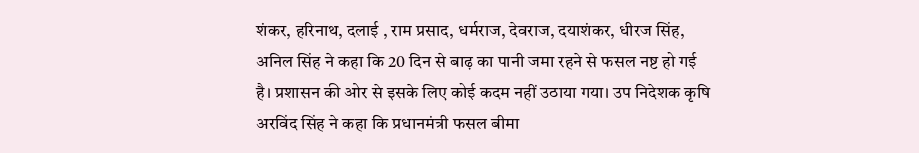शंकर, हरिनाथ, दलाई , राम प्रसाद, धर्मराज, देवराज, दयाशंकर, धीरज सिंह, अनिल सिंह ने कहा कि 20 दिन से बाढ़ का पानी जमा रहने से फसल नष्ट हो गई है। प्रशासन की ओर से इसके लिए कोई कदम नहीं उठाया गया। उप निदेशक कृषि अरविंद सिंह ने कहा कि प्रधानमंत्री फसल बीमा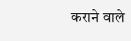कराने वाले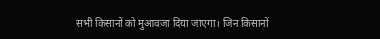सभी किसानों को मुआवजा दिया जाएगा। जिन किसानों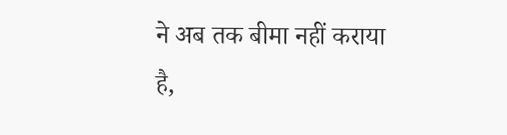ने अब तक बीमा नहीं कराया है,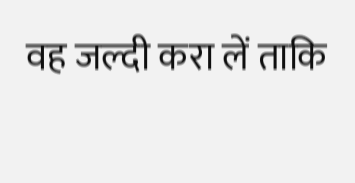वह जल्दी करा लें ताकि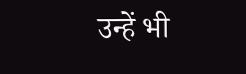उन्हें भी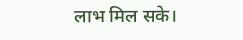लाभ मिल सके।